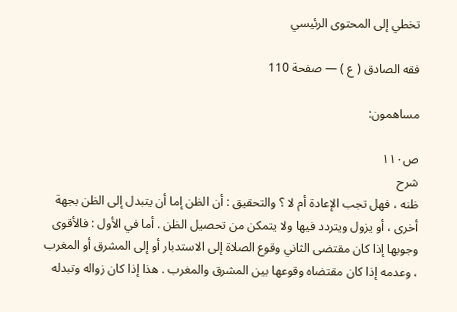تخطي إلى المحتوى الرئيسي

فقه الصادق ( ع ) — صفحة 110

مساهمون:

ص١١٠
شرح
ظنه ، فهل تجب الإعادة أم لا ؟ والتحقيق : أن الظن إما أن يتبدل إلى الظن بجهة أخرى ، أو يزول ويتردد فيها ولا يتمكن من تحصيل الظن . أما في الأول : فالأقوى وجوبها إذا كان مقتضى الثاني وقوع الصلاة إلى الاستدبار أو إلى المشرق أو المغرب ، وعدمه إذا كان مقتضاه وقوعها بين المشرق والمغرب . هذا إذا كان زواله وتبدله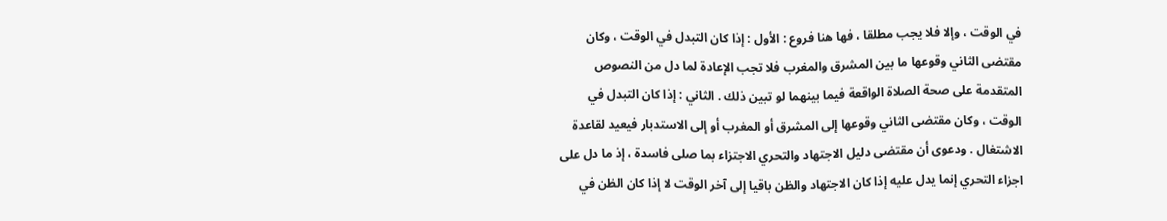في الوقت ، وإلا فلا يجب مطلقا ، فها هنا فروع : الأول : إذا كان التبدل في الوقت ، وكان مقتضى الثاني وقوعها ما بين المشرق والمغرب فلا تجب الإعادة لما دل من النصوص المتقدمة على صحة الصلاة الواقعة فيما بينهما لو تبين ذلك . الثاني : إذا كان التبدل في الوقت ، وكان مقتضى الثاني وقوعها إلى المشرق أو المغرب أو إلى الاستدبار فيعيد لقاعدة الاشتغال . ودعوى أن مقتضى دليل الاجتهاد والتحري الاجتزاء بما صلى فاسدة ، إذ ما دل على اجزاء التحري إنما يدل عليه إذا كان الاجتهاد والظن باقيا إلى آخر الوقت لا إذا كان الظن في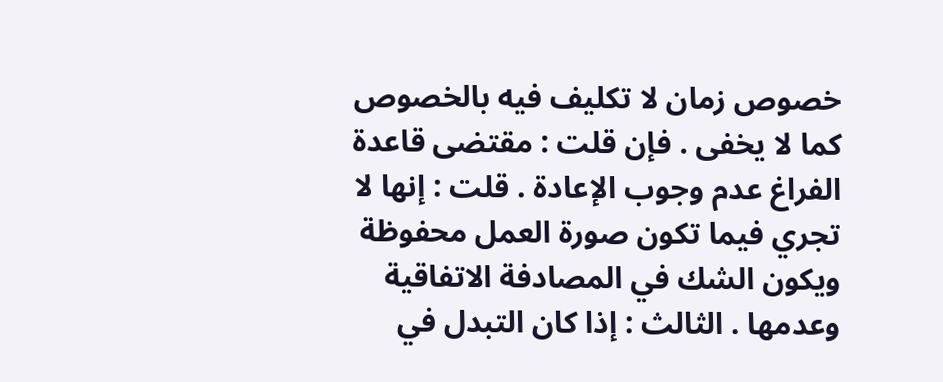خصوص زمان لا تكليف فيه بالخصوص كما لا يخفى . فإن قلت : مقتضى قاعدة الفراغ عدم وجوب الإعادة . قلت : إنها لا تجري فيما تكون صورة العمل محفوظة ويكون الشك في المصادفة الاتفاقية وعدمها . الثالث : إذا كان التبدل في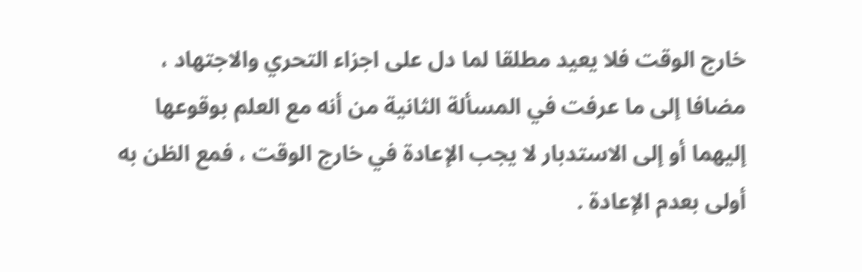خارج الوقت فلا يعيد مطلقا لما دل على اجزاء التحري والاجتهاد ، مضافا إلى ما عرفت في المسألة الثانية من أنه مع العلم بوقوعها إليهما أو إلى الاستدبار لا يجب الإعادة في خارج الوقت ، فمع الظن به أولى بعدم الإعادة .